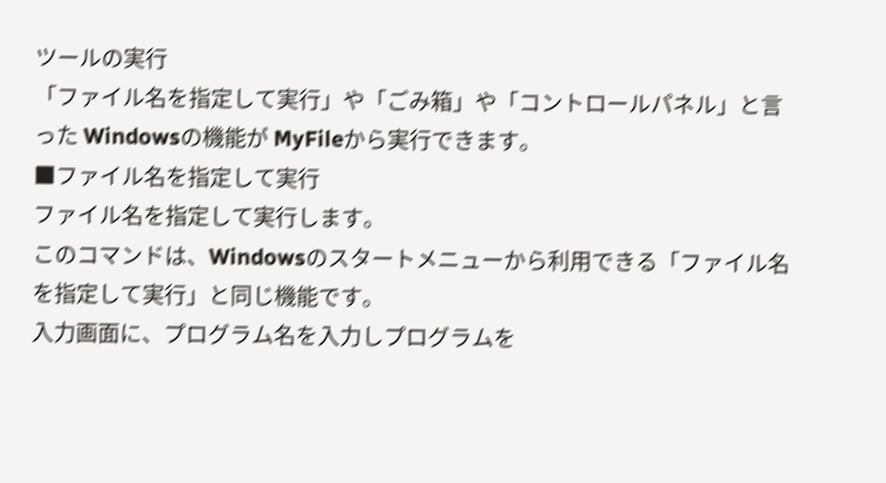ツールの実行
「ファイル名を指定して実行」や「ごみ箱」や「コントロールパネル」と言った Windowsの機能が MyFileから実行できます。
■ファイル名を指定して実行
ファイル名を指定して実行します。
このコマンドは、Windowsのスタートメニューから利用できる「ファイル名を指定して実行」と同じ機能です。
入力画面に、プログラム名を入力しプログラムを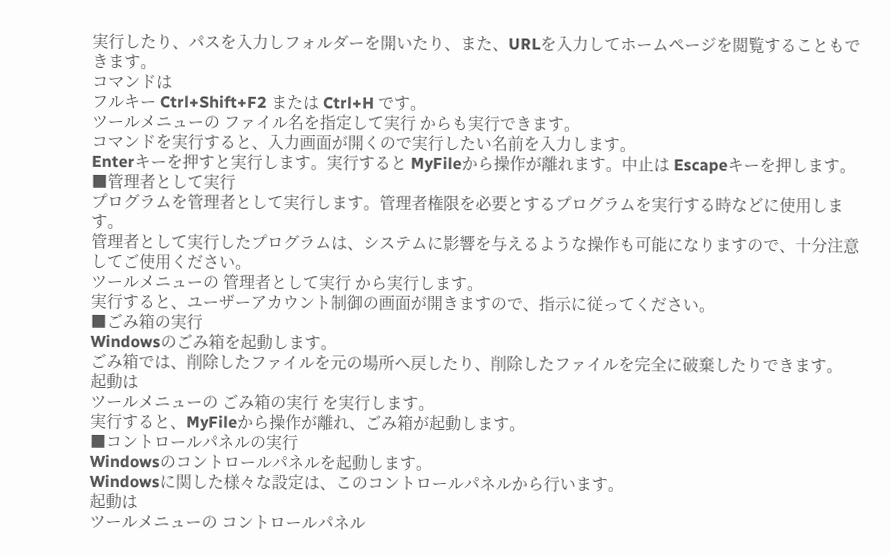実行したり、パスを入力しフォルダーを開いたり、また、URLを入力してホームページを閲覧することもできます。
コマンドは
フルキー Ctrl+Shift+F2 または Ctrl+H です。
ツールメニューの ファイル名を指定して実行 からも実行できます。
コマンドを実行すると、入力画面が開くので実行したい名前を入力します。
Enterキーを押すと実行します。実行すると MyFileから操作が離れます。中止は Escapeキーを押します。
■管理者として実行
プログラムを管理者として実行します。管理者権限を必要とするプログラムを実行する時などに使用します。
管理者として実行したプログラムは、システムに影響を与えるような操作も可能になりますので、十分注意してご使用ください。
ツールメニューの 管理者として実行 から実行します。
実行すると、ユーザーアカウント制御の画面が開きますので、指示に従ってください。
■ごみ箱の実行
Windowsのごみ箱を起動します。
ごみ箱では、削除したファイルを元の場所へ戻したり、削除したファイルを完全に破棄したりできます。
起動は
ツールメニューの ごみ箱の実行 を実行します。
実行すると、MyFileから操作が離れ、ごみ箱が起動します。
■コントロールパネルの実行
Windowsのコントロールパネルを起動します。
Windowsに関した様々な設定は、このコントロールパネルから行います。
起動は
ツールメニューの コントロールパネル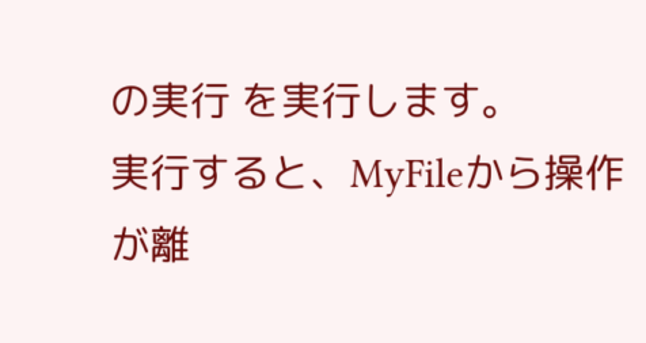の実行 を実行します。
実行すると、MyFileから操作が離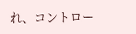れ、コントロー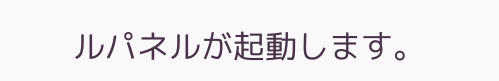ルパネルが起動します。